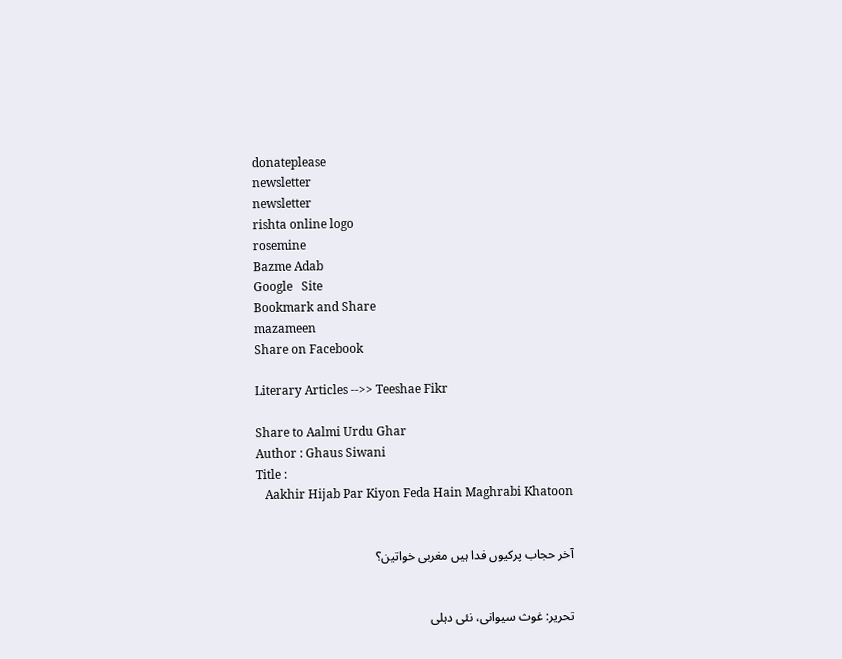donateplease
newsletter
newsletter
rishta online logo
rosemine
Bazme Adab
Google   Site
Bookmark and Share
mazameen
Share on Facebook

Literary Articles -->> Teeshae Fikr

Share to Aalmi Urdu Ghar
Author : Ghaus Siwani
Title :
   Aakhir Hijab Par Kiyon Feda Hain Maghrabi Khatoon


آخر حجاب پرکیوں فدا ہیں مغربی خواتین؟


تحریر: غوث سیوانی، نئی دہلی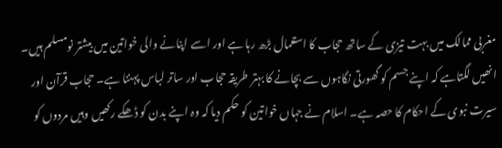مغربی ممالک میں بہت تیزی کے ساتھ حجاب کا استعمال بڑھ رہا ہے اور اسے اپنانے والی خواتین میں بیشتر نومسلم ہیں۔ انھیں لگتاہے کہ اپنے جسم کو گھورتی نگاہوں سے بچانے کا بہتر طریقہ حجاب اور ساتر لباس پہننا ہے۔ حجاب قرآن اور سیرت نبوی کے احکام کا حصہ ہے۔ اسلام نے جہاں خواتین کو حکم دیا کہ وہ اپنے بدن کو ڈھکے رکھیں وہیں مردوں کو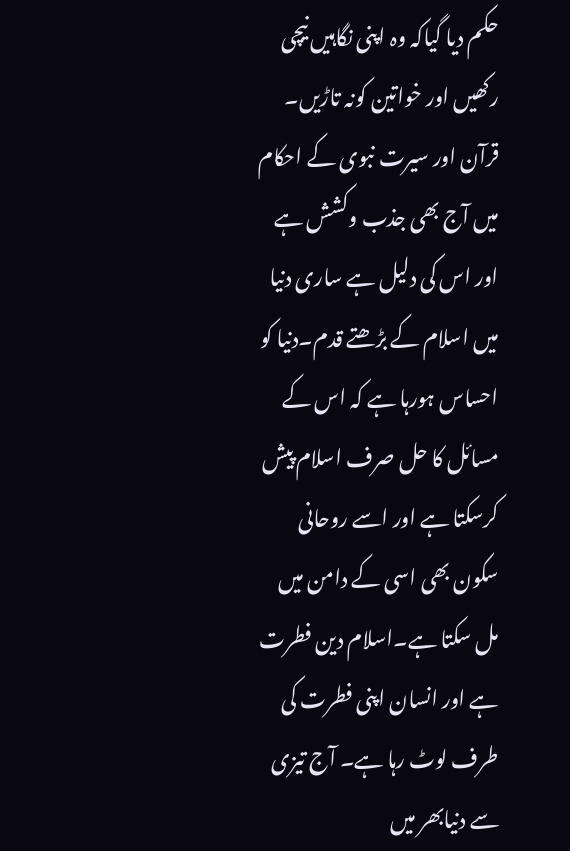حکم دیا گیاکہ وہ اپنی نگاہیں نیچی رکھیں اور خواتین کونہ تاڑیں۔ قرآن اور سیرت نبوی کے احکام میں آج بھی جذب وکشش ہے اور اس کی دلیل ہے ساری دنیا میں اسلام کے بڑھتے قدم۔دنیا کو احساس ہورہا ہے کہ اس کے مسائل کا حل صرف اسلام پیش کرسکتا ہے اور اسے روحانی سکون بھی اسی کے دامن میں مل سکتا ہے۔اسلام دین فطرت ہے اور انسان اپنی فطرت کی طرف لوٹ رہا ہے۔ آج تیزی سے دنیابھر میں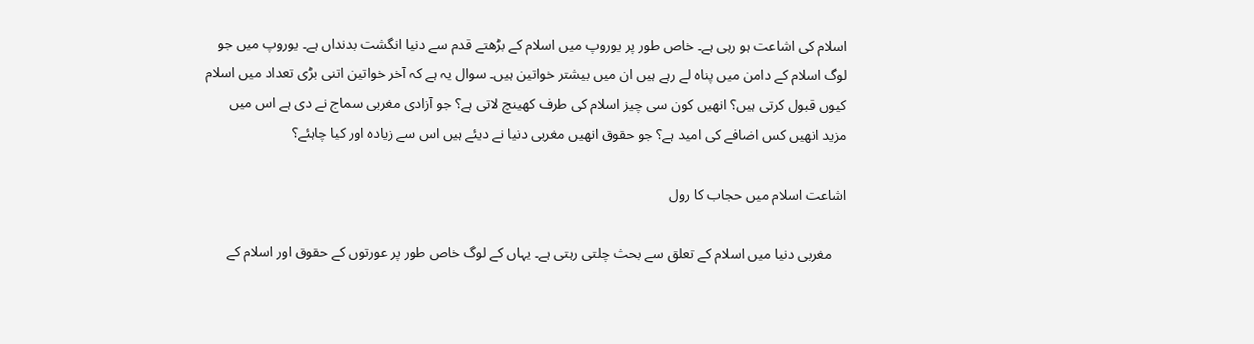اسلام کی اشاعت ہو رہی ہے۔ خاص طور پر یوروپ میں اسلام کے بڑھتے قدم سے دنیا انگشت بدنداں ہے۔ یوروپ میں جو لوگ اسلام کے دامن میں پناہ لے رہے ہیں ان میں بیشتر خواتین ہیں۔ سوال یہ ہے کہ آخر خواتین اتنی بڑی تعداد میں اسلام کیوں قبول کرتی ہیں؟ انھیں کون سی چیز اسلام کی طرف کھینچ لاتی ہے؟ جو آزادی مغربی سماج نے دی ہے اس میں مزید انھیں کس اضافے کی امید ہے؟ جو حقوق انھیں مغربی دنیا نے دیئے ہیں اس سے زیادہ اور کیا چاہئے؟

اشاعت اسلام میں حجاب کا رول

    مغربی دنیا میں اسلام کے تعلق سے بحث چلتی رہتی ہے۔ یہاں کے لوگ خاص طور پر عورتوں کے حقوق اور اسلام کے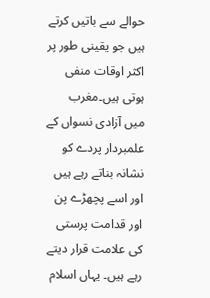حوالے سے باتیں کرتے ہیں جو یقینی طور پر اکثر اوقات منفی ہوتی ہیں۔مغرب میں آزادی نسواں کے علمبردار پردے کو نشانہ بناتے رہے ہیں اور اسے پچھڑے پن اور قدامت پرستی کی علامت قرار دیتے رہے ہیں۔ یہاں اسلام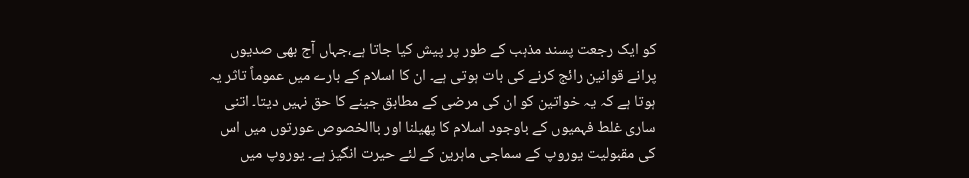کو ایک رجعت پسند مذہب کے طور پر پیش کیا جاتا ہے،جہاں آج بھی صدیوں پرانے قوانین رائج کرنے کی بات ہوتی ہے۔ ان کا اسلام کے بارے میں عموماً تاثر یہ ہوتا ہے کہ یہ خواتین کو ان کی مرضی کے مطابق جینے کا حق نہیں دیتا۔ اتنی ساری غلط فہمیوں کے باوجود اسلام کا پھیلنا اور باالخصوص عورتوں میں اس کی مقبولیت یوروپ کے سماجی ماہرین کے لئے حیرت انگیز ہے۔ یوروپ میں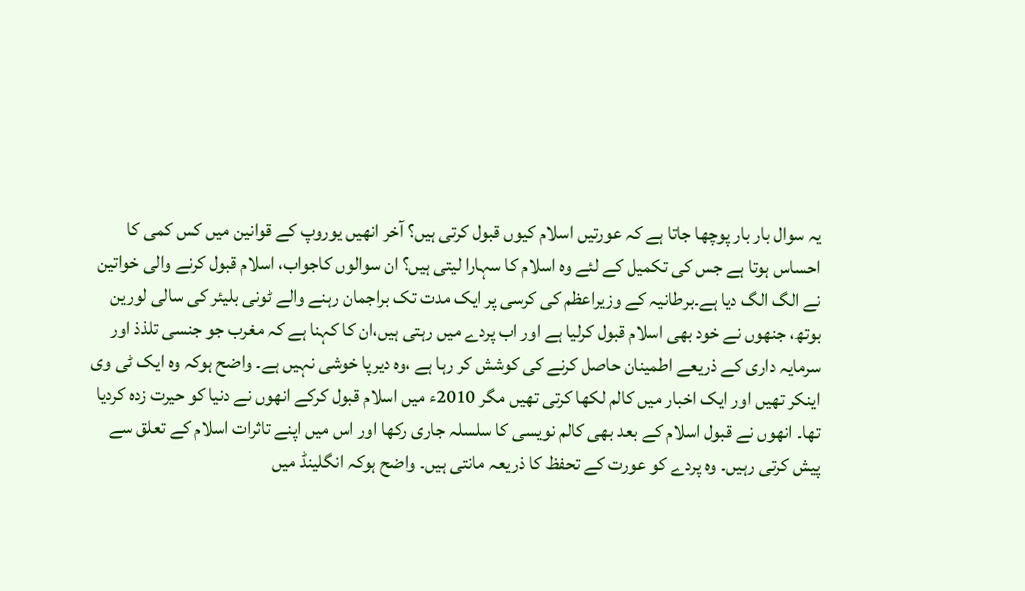یہ سوال بار بار پوچھا جاتا ہے کہ عورتیں اسلام کیوں قبول کرتی ہیں؟ آخر انھیں یوروپ کے قوانین میں کس کمی کا احساس ہوتا ہے جس کی تکمیل کے لئے وہ اسلام کا سہارا لیتی ہیں؟ ان سوالوں کاجواب، اسلام قبول کرنے والی خواتین نے الگ الگ دیا ہے۔برطانیہ کے وزیراعظم کی کرسی پر ایک مدت تک براجمان رہنے والے ٹونی بلیئر کی سالی لورین بوتھ، جنھوں نے خود بھی اسلام قبول کرلیا ہے اور اب پردے میں رہتی ہیں،ان کا کہنا ہے کہ مغرب جو جنسی تلذذ اور سرمایہ داری کے ذریعے اطمینان حاصل کرنے کی کوشش کر رہا ہے ،وہ دیرپا خوشی نہیں ہے۔ واضح ہوکہ وہ ایک ٹی وی اینکر تھیں اور ایک اخبار میں کالم لکھا کرتی تھیں مگر 2010ء میں اسلام قبول کرکے انھوں نے دنیا کو حیرت زدہ کردیا تھا۔ انھوں نے قبول اسلام کے بعد بھی کالم نویسی کا سلسلہ جاری رکھا اور اس میں اپنے تاثرات اسلام کے تعلق سے پیش کرتی رہیں۔ وہ پردے کو عورت کے تحفظ کا ذریعہ مانتی ہیں۔ واضح ہوکہ انگلینڈ میں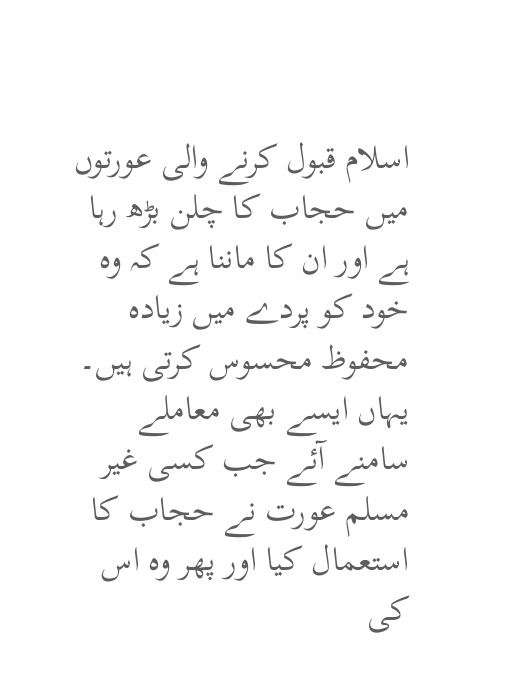اسلام قبول کرنے والی عورتوں میں حجاب کا چلن بڑھ رہا ہے اور ان کا ماننا ہے کہ وہ خود کو پردے میں زیادہ محفوظ محسوس کرتی ہیں۔ یہاں ایسے بھی معاملے سامنے آئے جب کسی غیر مسلم عورت نے حجاب کا استعمال کیا اور پھر وہ اس کی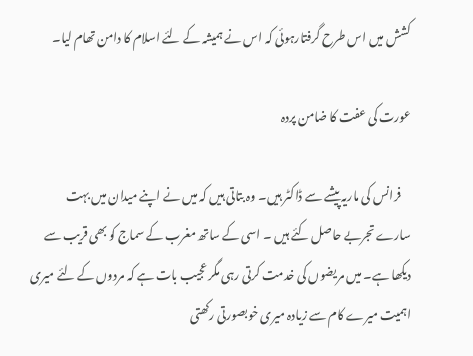کشش میں اس طرح گرفتارہوئی کہ اس نے ہمیشہ کے لئے اسلام کا دامن تھام لیا۔

عورت کی عفت کا ضامن پردہ

    فرانس کی ماریہ پیشے سے ڈاکٹر ہیں۔ وہ بتاتی ہیں کہ میں نے اپنے میدان میں بہت سارے تجربے حاصل کئے ہیں ۔ اسی کے ساتھ مغرب کے سماج کو بھی قریب سے دیکھا ہے۔ میں مریضوں کی خدمت کرتی رہی مگر عجیب بات ہے کہ مردوں کے لئے میری اہمیت میرے کام سے زیادہ میری خوبصورتی رکھتی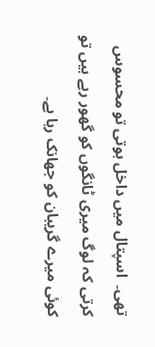تھی۔  اسپتال میں داخل ہوتی تو محسوس کرتی کہ لوگ میری ٹانگوں کو گھور رہے ہیں تو کوئی میرے گریبان کو جھانک رہا ہے۔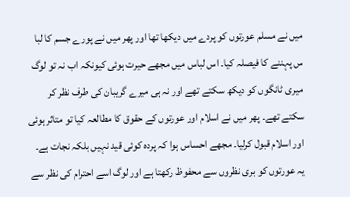میں نے مسلم عورتوں کو پردے میں دیکھا تھا اور پھر میں نے پورے جسم کا لبا س پہننے کا فیصلہ کیا۔ اس لباس میں مجھے حیرت ہوئی کیونکہ اب نہ تو لوگ میری ٹانگوں کو دیکھ سکتے تھے اور نہ ہی میرے گریبان کی طرف نظر کر سکتے تھے۔ پھر میں نے اسلام اور عورتوں کے حقوق کا مطالعہ کیا تو متاثر ہوئی اور اسلام قبول کرلیا۔ مجھے احساس ہوا کہ پردہ کوئی قید نہیں بلکہ نجات ہے۔ یہ عورتوں کو بری نظروں سے محفوظ رکھتا ہے اور لوگ اسے احترام کی نظر سے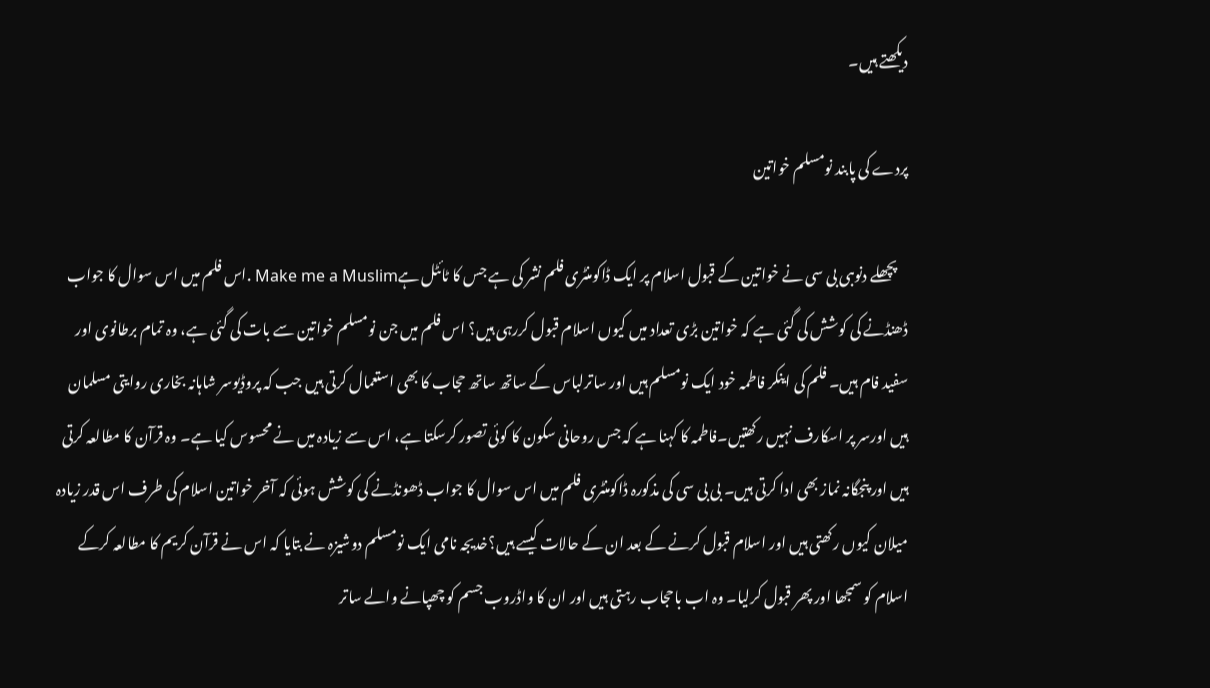دیکھتے ہیں۔

پردے کی پابند نومسلم خواتین

    پچھلے دنوںبی بی سی نے خواتین کے قبول اسلام پر ایک ڈاکومنٹری فلم نشر کی ہے جس کا ٹائٹل ہےMake me a Muslim .اس فلم میں اس سوال کا جواب ڈھنڈنے کی کوشش کی گئی ہے کہ خواتین بڑی تعداد میں کیوں اسلام قبول کررہی ہیں؟ اس فلم میں جن نومسلم خواتین سے بات کی گئی ہے، وہ تمام برطانوی اور سفید فام ہیں۔ فلم کی اینکر فاطمہ خود ایک نومسلم ہیں اور ساترلباس کے ساتھ ساتھ حجاب کا بھی استعمال کرتی ہیں جب کہ پروڈیوسر شاہانہ بخاری روایتی مسلمان ہیں اورسر پر اسکارف نہیں رکھتیں۔فاطمہ کا کہنا ہے کہ جس روحانی سکون کا کوئی تصور کرسکتا ہے، اس سے زیادہ میں نے محسوس کیا ہے۔ وہ قرآن کا مطالعہ کرتی ہیں اور پنجگانہ نماز بھی ادا کرتی ہیں۔ بی بی سی کی مذکورہ ڈاکومنٹری فلم میں اس سوال کا جواب ڈھونڈنے کی کوشش ہوئی کہ آخر خواتین اسلام کی طرف اس قدر زیادہ میلان کیوں رکھتی ہیں اور اسلام قبول کرنے کے بعد ان کے حالات کیسے ہیں؟خدیجہ نامی ایک نومسلم دوشیزہ نے بتایا کہ اس نے قرآن کریم کا مطالعہ کرکے اسلام کو سمجھا اور پھر قبول کرلیا۔ وہ اب باحجاب رہتی ہیں اور ان کا واڈروب جسم کو چھپانے والے ساتر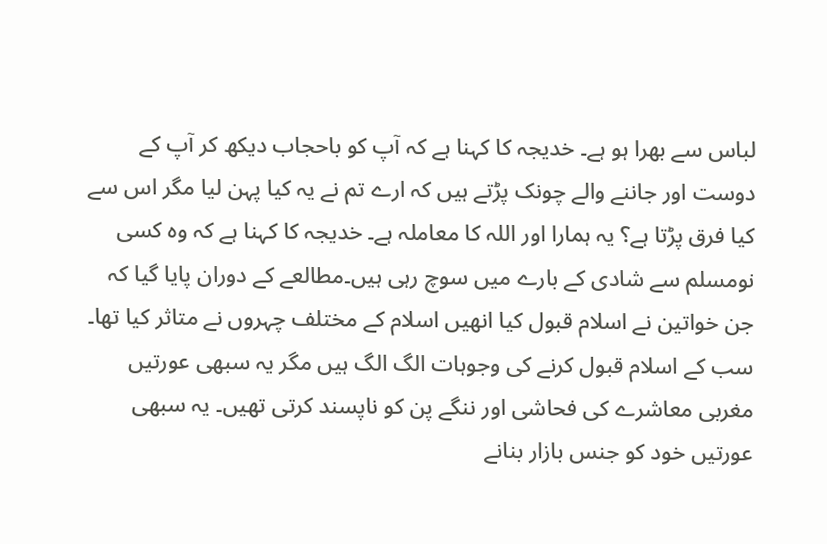لباس سے بھرا ہو ہے۔ خدیجہ کا کہنا ہے کہ آپ کو باحجاب دیکھ کر آپ کے دوست اور جاننے والے چونک پڑتے ہیں کہ ارے تم نے یہ کیا پہن لیا مگر اس سے کیا فرق پڑتا ہے؟ یہ ہمارا اور اللہ کا معاملہ ہے۔ خدیجہ کا کہنا ہے کہ وہ کسی نومسلم سے شادی کے بارے میں سوچ رہی ہیں۔مطالعے کے دوران پایا گیا کہ جن خواتین نے اسلام قبول کیا انھیں اسلام کے مختلف چہروں نے متاثر کیا تھا۔ سب کے اسلام قبول کرنے کی وجوہات الگ الگ ہیں مگر یہ سبھی عورتیں مغربی معاشرے کی فحاشی اور ننگے پن کو ناپسند کرتی تھیں۔ یہ سبھی عورتیں خود کو جنس بازار بنانے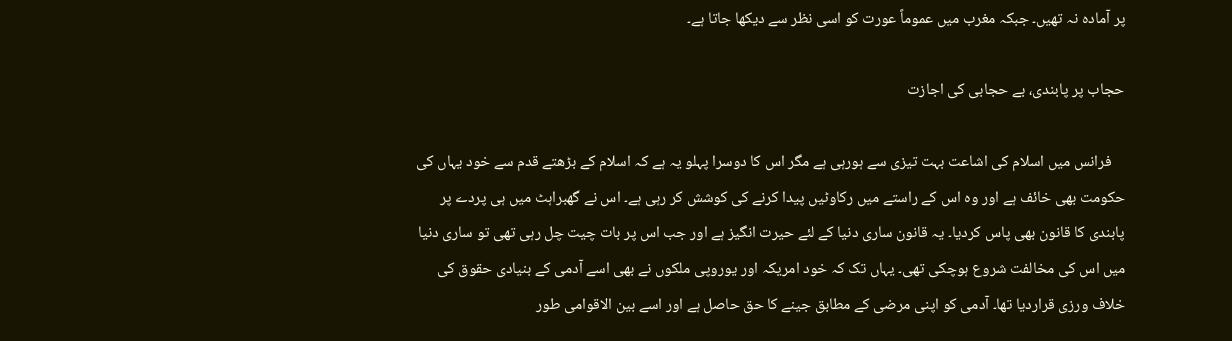پر آمادہ نہ تھیں۔ جبکہ مغرب میں عموماً عورت کو اسی نظر سے دیکھا جاتا ہے۔

حجاب پر پابندی، بے حجابی کی اجازت

    فرانس میں اسلام کی اشاعت بہت تیزی سے ہورہی ہے مگر اس کا دوسرا پہلو یہ ہے کہ اسلام کے بڑھتے قدم سے خود یہاں کی حکومت بھی خائف ہے اور وہ اس کے راستے میں رکاوٹیں پیدا کرنے کی کوشش کر رہی ہے۔ اس نے گھبراہٹ میں ہی پردے پر پابندی کا قانون بھی پاس کردیا۔ یہ قانون ساری دنیا کے لئے حیرت انگیز ہے اور جب اس پر بات چیت چل رہی تھی تو ساری دنیا میں اس کی مخالفت شروع ہوچکی تھی۔ یہاں تک کہ خود امریکہ اور یوروپی ملکوں نے بھی اسے آدمی کے بنیادی حقوق کی خلاف ورزی قراردیا تھا۔ آدمی کو اپنی مرضی کے مطابق جینے کا حق حاصل ہے اور اسے بین الاقوامی طور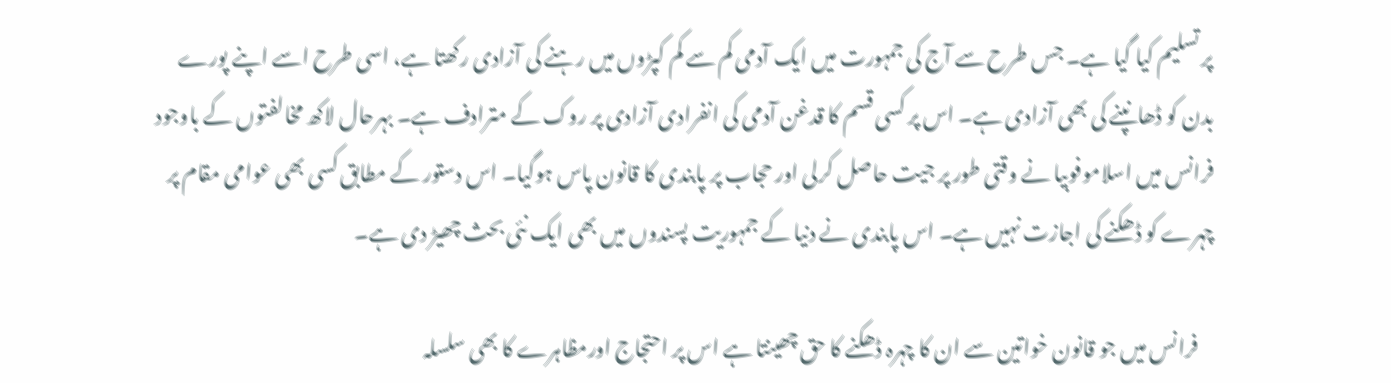پر تسلیم کیا گیا ہے۔ جس طرح سے آج کی جمہورت میں ایک آدمی کم سے کم کپڑوں میں رہنے کی آزادی رکھتا ہے، اسی طرح اسے اپنے پورے بدن کو ڈھانپنے کی بھی آزادی ہے۔ اس پر کسی قسم کا قدغن آدمی کی انفرادی آزادی پر روک کے مترادف ہے۔ بہرحال لاکھ مخالفتوں کے باوجود فرانس میں اسلاموفوبیا نے وقتی طور پر جیت حاصل کرلی اور حجاب پر پابندی کا قانون پاس ہوگیا۔ اس دستور کے مطابق کسی بھی عوامی مقام پر چہرے کو ڈھکنے کی اجازت نہیں ہے۔ اس پابندی نے دنیا کے جمہوریت پسندوں میں بھی ایک نئی بحث چھیڑ دی ہے۔

    فرانس میں جو قانون خواتین سے ان کا چہرہ ڈھکنے کا حق چھینتا ہے اس پر احتجاج اورمظاہرے کا بھی سلسلہ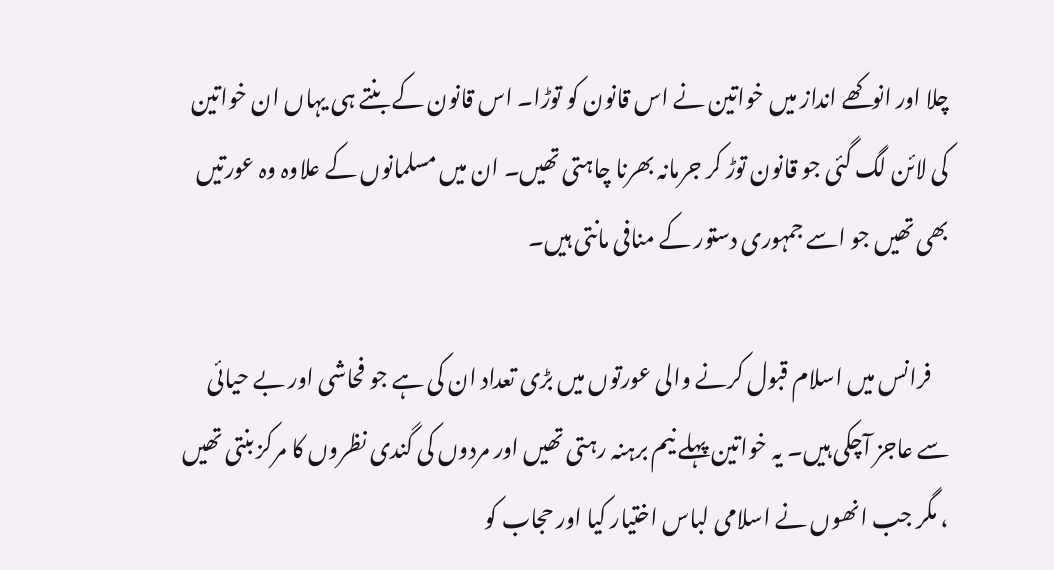چلا اور انوکھے انداز میں خواتین نے اس قانون کو توڑا۔ اس قانون کے بنتے ہی یہاں ان خواتین کی لائن لگ گئی جو قانون توڑ کر جرمانہ بھرنا چاہتی تھیں۔ ان میں مسلمانوں کے علاوہ وہ عورتیں بھی تھیں جو اسے جمہوری دستور کے منافی مانتی ہیں۔

    فرانس میں اسلام قبول کرنے والی عورتوں میں بڑی تعداد ان کی ہے جو فحاشی اور بے حیائی سے عاجز آچکی ہیں۔ یہ خواتین پہلے نیم برہنہ رہتی تھیں اور مردوں کی گندی نظروں کا مرکز بنتی تھیں ، مگر جب انھوں نے اسلامی لباس اختیار کیا اور حجاب کو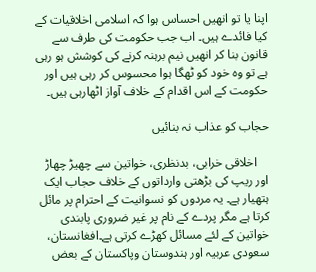اپنا یا تو انھیں احساس ہوا کہ اسلامی اخلاقیات کے کیا فائدے ہیں۔ اب جب حکومت کی طرف سے قانون بنا کر انھیں نیم برہنہ کرنے کی کوشش ہو رہی ہے تو وہ خود کو ٹھگا ہوا محسوس کر رہی ہیں اور حکومت کے اس اقدام کے خلاف آواز اٹھارہی ہیں۔

حجاب کو عذاب نہ بنائیں

    اخلاقی خرابی، بدنظری، خواتین سے چھیڑ چھاڑ اور ریپ کی بڑھتی وارداتوں کے خلاف حجاب ایک ہتھیار ہے۔ یہ مردوں کو نسوانیت کے احترام پر مائل کرتا ہے مگر پردے کے نام پر غیر ضروری پابندی خواتین کے لئے مسائل کھڑے کرتی ہے۔افغانستان، سعودی عربیہ اور ہندوستان وپاکستان کے بعض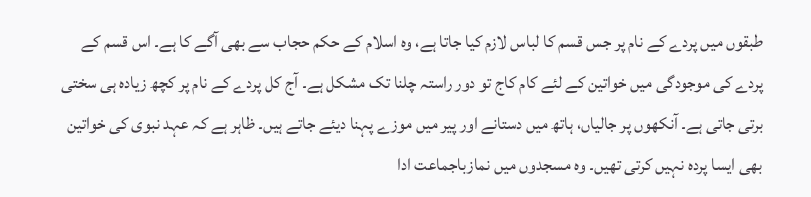طبقوں میں پردے کے نام پر جس قسم کا لباس لازم کیا جاتا ہے، وہ اسلام کے حکم حجاب سے بھی آگے کا ہے۔ اس قسم کے پردے کی موجودگی میں خواتین کے لئے کام کاج تو دور راستہ چلنا تک مشکل ہے۔ آج کل پردے کے نام پر کچھ زیادہ ہی سختی برتی جاتی ہے۔ آنکھوں پر جالیاں، ہاتھ میں دستانے اور پیر میں موزے پہنا دیئے جاتے ہیں۔ ظاہر ہے کہ عہد نبوی کی خواتین بھی ایسا پردہ نہیں کرتی تھیں۔ وہ مسجدوں میں نمازباجماعت ادا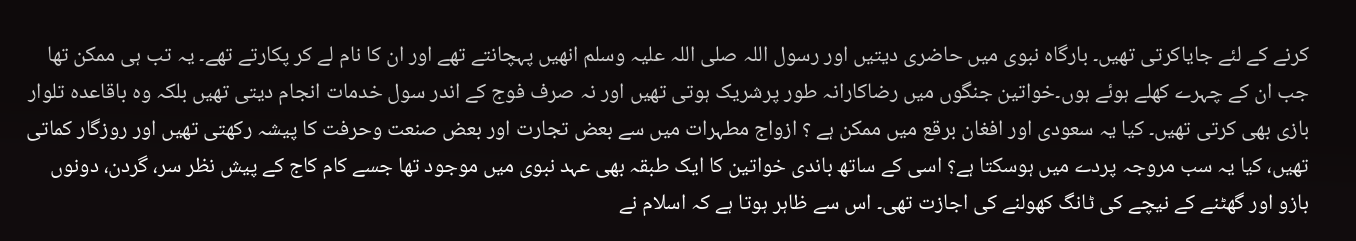کرنے کے لئے جایاکرتی تھیں۔ بارگاہ نبوی میں حاضری دیتیں اور رسول اللہ صلی اللہ علیہ وسلم انھیں پہچانتے تھے اور ان کا نام لے کر پکارتے تھے۔ یہ تب ہی ممکن تھا جب ان کے چہرے کھلے ہوئے ہوں۔خواتین جنگوں میں رضاکارانہ طور پرشریک ہوتی تھیں اور نہ صرف فوج کے اندر سول خدمات انجام دیتی تھیں بلکہ وہ باقاعدہ تلوار بازی بھی کرتی تھیں۔ کیا یہ سعودی اور افغان برقع میں ممکن ہے ؟ ازواج مطہرات میں سے بعض تجارت اور بعض صنعت وحرفت کا پیشہ رکھتی تھیں اور روزگار کماتی تھیں، کیا یہ سب مروجہ پردے میں ہوسکتا ہے؟ اسی کے ساتھ باندی خواتین کا ایک طبقہ بھی عہد نبوی میں موجود تھا جسے کام کاج کے پیش نظر سر، گردن، دونوں بازو اور گھٹنے کے نیچے کی ٹانگ کھولنے کی اجازت تھی۔ اس سے ظاہر ہوتا ہے کہ اسلام نے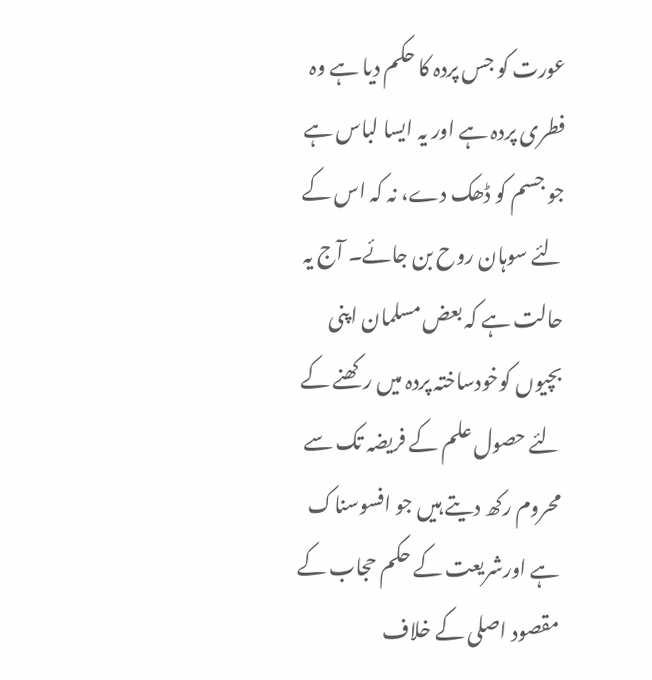عورت کو جس پردہ کا حکم دیا ہے وہ فطری پردہ ہے اور یہ ایسا لباس ہے جو جسم کو ڈھک دے، نہ کہ اس کے لئے سوہان روح بن جائے۔ آج یہ حالت ہے کہ بعض مسلمان اپنی بچیوں کوخودساختہ پردہ میں رکھنے کے لئے حصول علم کے فریضہ تک سے محروم رکھ دیتے ہیں جو افسوسناک ہے اورشریعت کے حکم حجاب کے مقصود اصلی کے خلاف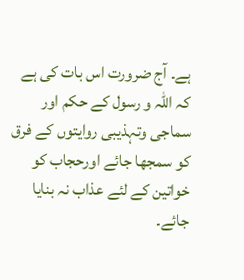ہے۔ آج ضرورت اس بات کی ہے کہ اللہ و رسول کے حکم اور سماجی وتہذیبی روایتوں کے فرق کو سمجھا جائے اورحجاب کو خواتین کے لئے عذاب نہ بنایا جائے۔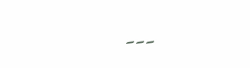۔۔۔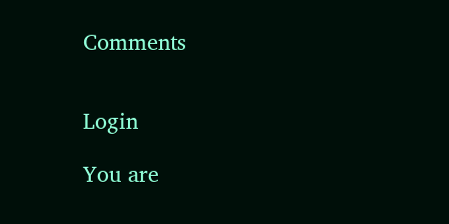Comments


Login

You are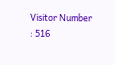Visitor Number : 516